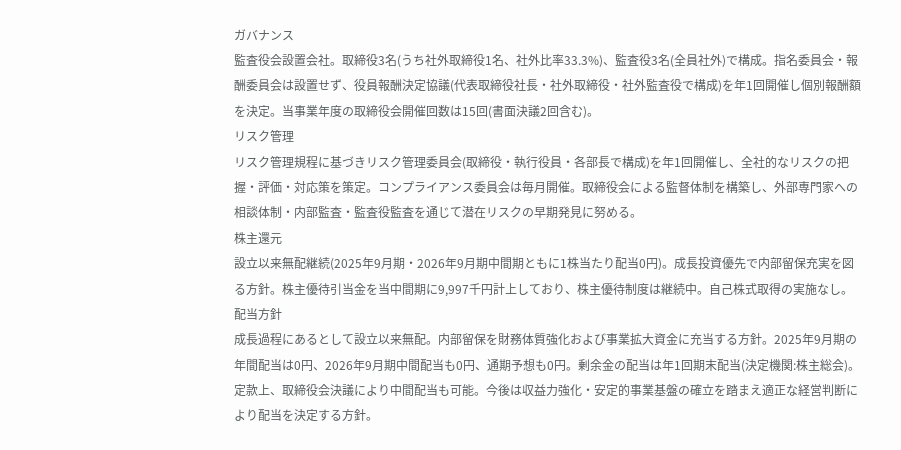ガバナンス
監査役会設置会社。取締役3名(うち社外取締役1名、社外比率33.3%)、監査役3名(全員社外)で構成。指名委員会・報酬委員会は設置せず、役員報酬決定協議(代表取締役社長・社外取締役・社外監査役で構成)を年1回開催し個別報酬額を決定。当事業年度の取締役会開催回数は15回(書面決議2回含む)。
リスク管理
リスク管理規程に基づきリスク管理委員会(取締役・執行役員・各部長で構成)を年1回開催し、全社的なリスクの把握・評価・対応策を策定。コンプライアンス委員会は毎月開催。取締役会による監督体制を構築し、外部専門家への相談体制・内部監査・監査役監査を通じて潜在リスクの早期発見に努める。
株主還元
設立以来無配継続(2025年9月期・2026年9月期中間期ともに1株当たり配当0円)。成長投資優先で内部留保充実を図る方針。株主優待引当金を当中間期に9,997千円計上しており、株主優待制度は継続中。自己株式取得の実施なし。
配当方針
成長過程にあるとして設立以来無配。内部留保を財務体質強化および事業拡大資金に充当する方針。2025年9月期の年間配当は0円、2026年9月期中間配当も0円、通期予想も0円。剰余金の配当は年1回期末配当(決定機関:株主総会)。定款上、取締役会決議により中間配当も可能。今後は収益力強化・安定的事業基盤の確立を踏まえ適正な経営判断により配当を決定する方針。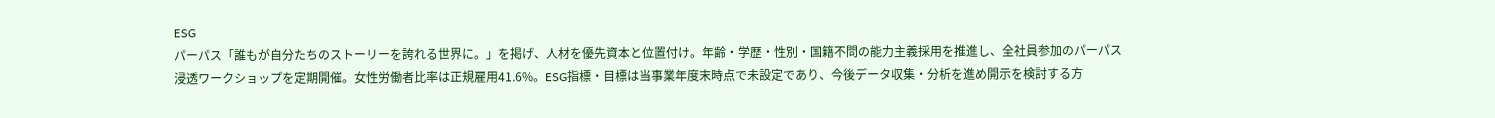ESG
パーパス「誰もが自分たちのストーリーを誇れる世界に。」を掲げ、人材を優先資本と位置付け。年齢・学歴・性別・国籍不問の能力主義採用を推進し、全社員参加のパーパス浸透ワークショップを定期開催。女性労働者比率は正規雇用41.6%。ESG指標・目標は当事業年度末時点で未設定であり、今後データ収集・分析を進め開示を検討する方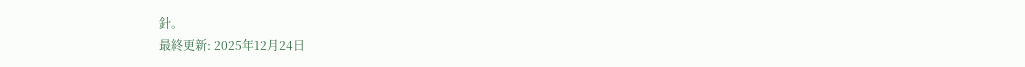針。
最終更新: 2025年12月24日